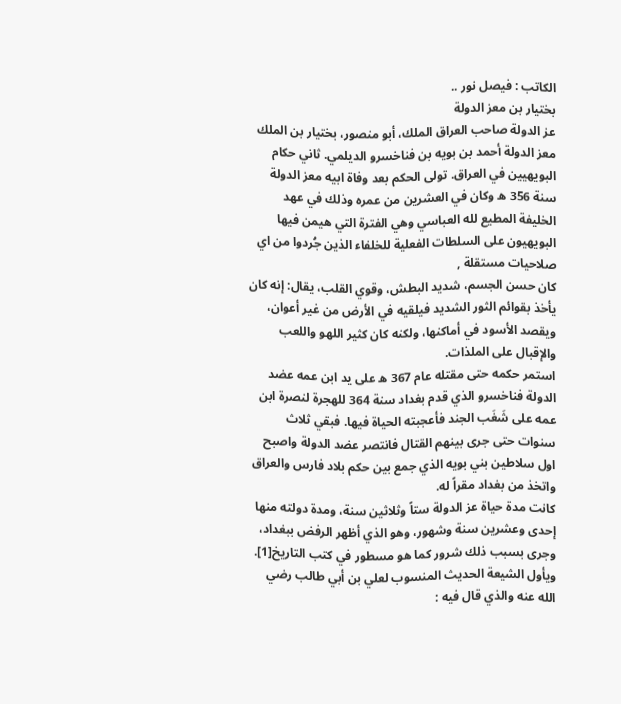الكاتب : فيصل نور ..
بختيار بن معز الدولة
عز الدولة صاحب العراق الملك، أبو منصور، بختيار بن الملك معز الدولة أحمد بن بويه بن فناخسرو الديلمي. ثاني حكام البويهيين في العراق. تولى الحكم بعد وفاة ابيه معز الدولة سنة 356 ه وكان في العشرين من عمره وذلك في عهد الخليفة المطيع لله العباسي وهي الفترة التي هيمن فيها البويهيون على السلطات الفعلية للخلفاء الذين جُردوا من اي صلاحيات مستقلة ,
كان حسن الجسم، شديد البطش، وقوي القلب، يقال: إنه كان يأخذ بقوائم الثور الشديد فيلقيه في الأرض من غير أعوان، ويقصد الأسود في أماكنها، ولكنه كان كثير اللهو واللعب والإقبال على الملذات.
استمر حكمه حتى مقتله عام 367 ه على يد ابن عمه عضد الدولة فناخسرو الذي قدم بغداد سنة 364 للهجرة لنصرة ابن عمه على شَغَب الجند فأعجبته الحياة فيها. فبقي ثلاث سنوات حتى جرى بينهم القتال فانتصر عضد الدولة واصبح اول سلاطين بني بويه الذي جمع بين حكم بلاد فارس والعراق واتخذ من بغداد مقراً له.
كانت مدة حياة عز الدولة ستاً وثلاثين سنة، ومدة دولته منها إحدى وعشرين سنة وشهور، وهو الذي أظهر الرفض ببغداد، وجرى بسبب ذلك شرور كما هو مسطور في كتب التاريخ[1].
ويأول الشيعة الحديث المنسوب لعلي بن أبي طالب رضي الله عنه والذي قال فيه :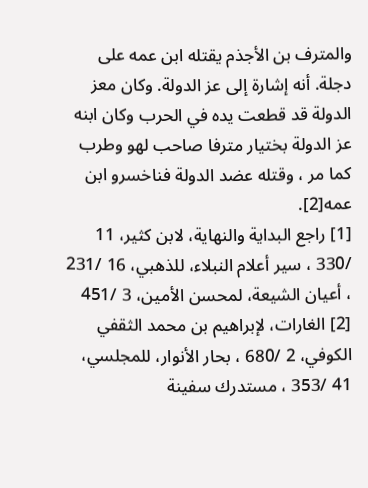والمترف بن الأجذم يقتله ابن عمه على دجلة. أنه إشارة إلى عز الدولة. وكان معز الدولة قد قطعت يده في الحرب وكان ابنه عز الدولة بختيار مترفا صاحب لهو وطرب كما مر ، وقتله عضد الدولة فناخسرو ابن عمه[2].
[1] راجع البداية والنهاية، لابن كثير، 11 /330 ، سير أعلام النبلاء، للذهبي، 16 /231 ، أعيان الشيعة، لمحسن الأمين، 3 /451
[2] الغارات، لإبراهيم بن محمد الثقفي الكوفي، 2 /680 ، بحار الأنوار، للمجلسي، 41 /353 ، مستدرك سفينة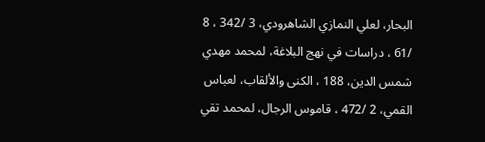البحار، لعلي النمازي الشاهرودي، 3 /342 ، 8 /61 ، دراسات في نهج البلاغة، لمحمد مهدي شمس الدين، 188 ، الكنى والألقاب، لعباس القمي، 2 /472 ، قاموس الرجال، لمحمد تقي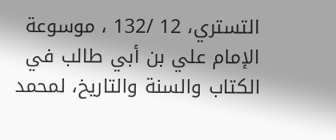التستري، 12 /132 ، موسوعة الإمام علي بن أبي طالب في الكتاب والسنة والتاريخ، لمحمد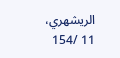الريشهري، 11 /154